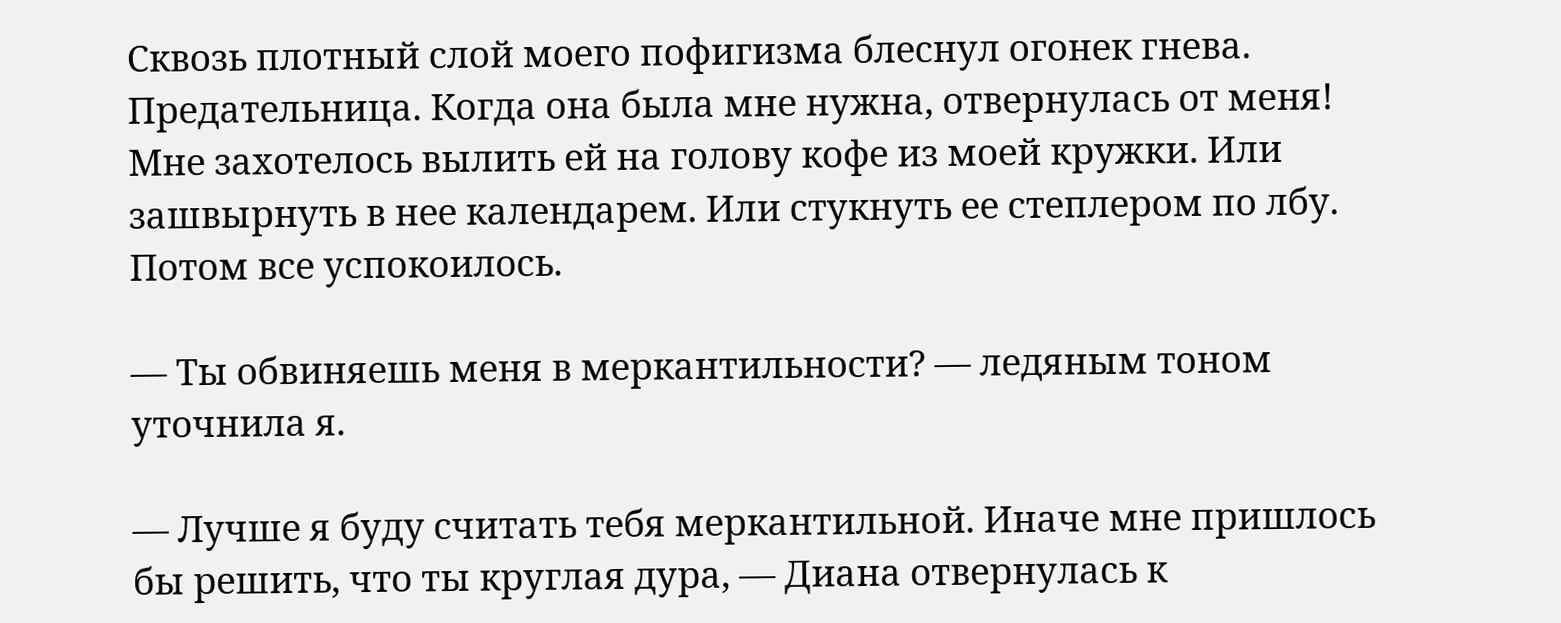Сквозь плотный слой моего пофигизма блеснул огонек гнева. Предательница. Когда она была мне нужна, отвернулась от меня! Мне захотелось вылить ей на голову кофе из моей кружки. Или зашвырнуть в нее календарем. Или стукнуть ее степлером по лбу. Потом все успокоилось.

— Ты обвиняешь меня в меркантильности? — ледяным тоном уточнила я.

— Лучше я буду считать тебя меркантильной. Иначе мне пришлось бы решить, что ты круглая дура, — Диана отвернулась к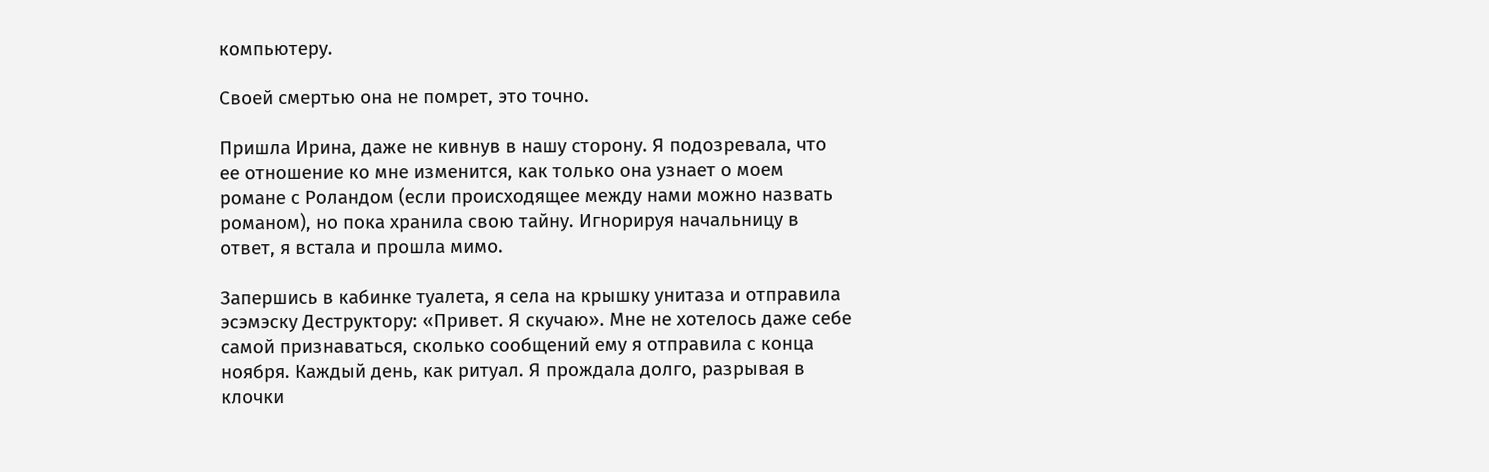компьютеру.

Своей смертью она не помрет, это точно.

Пришла Ирина, даже не кивнув в нашу сторону. Я подозревала, что ее отношение ко мне изменится, как только она узнает о моем романе с Роландом (если происходящее между нами можно назвать романом), но пока хранила свою тайну. Игнорируя начальницу в ответ, я встала и прошла мимо.

Запершись в кабинке туалета, я села на крышку унитаза и отправила эсэмэску Деструктору: «Привет. Я скучаю». Мне не хотелось даже себе самой признаваться, сколько сообщений ему я отправила с конца ноября. Каждый день, как ритуал. Я прождала долго, разрывая в клочки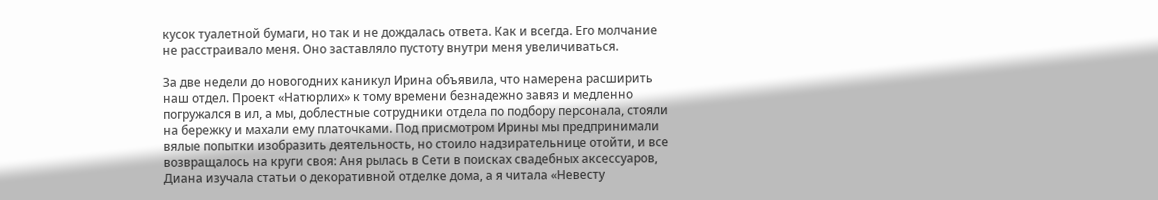кусок туалетной бумаги, но так и не дождалась ответа. Как и всегда. Его молчание не расстраивало меня. Оно заставляло пустоту внутри меня увеличиваться.

За две недели до новогодних каникул Ирина объявила, что намерена расширить наш отдел. Проект «Натюрлих» к тому времени безнадежно завяз и медленно погружался в ил, а мы, доблестные сотрудники отдела по подбору персонала, стояли на бережку и махали ему платочками. Под присмотром Ирины мы предпринимали вялые попытки изобразить деятельность, но стоило надзирательнице отойти, и все возвращалось на круги своя: Аня рылась в Сети в поисках свадебных аксессуаров, Диана изучала статьи о декоративной отделке дома, а я читала «Невесту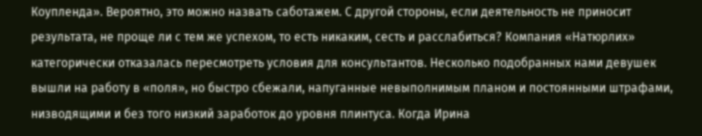Коупленда». Вероятно, это можно назвать саботажем. С другой стороны, если деятельность не приносит результата, не проще ли с тем же успехом, то есть никаким, сесть и расслабиться? Компания «Натюрлих» категорически отказалась пересмотреть условия для консультантов. Несколько подобранных нами девушек вышли на работу в «поля», но быстро сбежали, напуганные невыполнимым планом и постоянными штрафами, низводящими и без того низкий заработок до уровня плинтуса. Когда Ирина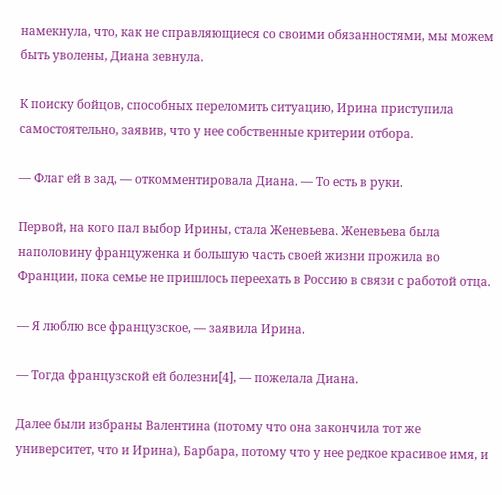намекнула, что, как не справляющиеся со своими обязанностями, мы можем быть уволены, Диана зевнула.

К поиску бойцов, способных переломить ситуацию, Ирина приступила самостоятельно, заявив, что у нее собственные критерии отбора.

— Флаг ей в зад, — откомментировала Диана. — То есть в руки.

Первой, на кого пал выбор Ирины, стала Женевьева. Женевьева была наполовину француженка и большую часть своей жизни прожила во Франции, пока семье не пришлось переехать в Россию в связи с работой отца.

— Я люблю все французское, — заявила Ирина.

— Тогда французской ей болезни[4], — пожелала Диана.

Далее были избраны Валентина (потому что она закончила тот же университет, что и Ирина), Барбара, потому что у нее редкое красивое имя, и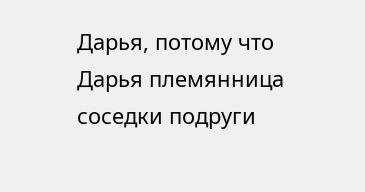Дарья, потому что Дарья племянница соседки подруги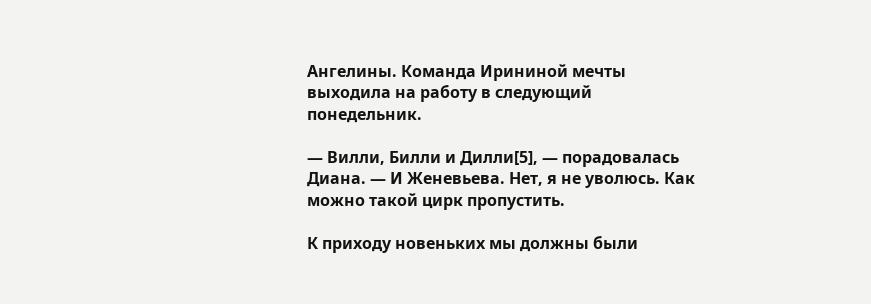Ангелины. Команда Ирининой мечты выходила на работу в следующий понедельник.

— Вилли, Билли и Дилли[5], — порадовалась Диана. — И Женевьева. Нет, я не уволюсь. Как можно такой цирк пропустить.

К приходу новеньких мы должны были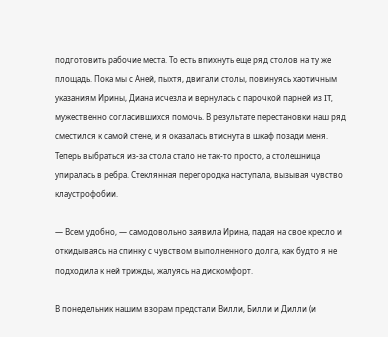подготовить рабочие места. То есть впихнуть еще ряд столов на ту же площадь. Пока мы с Аней, пыхтя, двигали столы, повинуясь хаотичным указаниям Ирины, Диана исчезла и вернулась с парочкой парней из IT, мужественно согласившихся помочь. В результате перестановки наш ряд сместился к самой стене, и я оказалась втиснута в шкаф позади меня. Теперь выбраться из-за стола стало не так-то просто, а столешница упиралась в ребра. Стеклянная перегородка наступала, вызывая чувство клаустрофобии.

— Всем удобно, — самодовольно заявила Ирина, падая на свое кресло и откидываясь на спинку с чувством выполненного долга, как будто я не подходила к ней трижды, жалуясь на дискомфорт.

В понедельник нашим взорам предстали Вилли, Билли и Дилли (и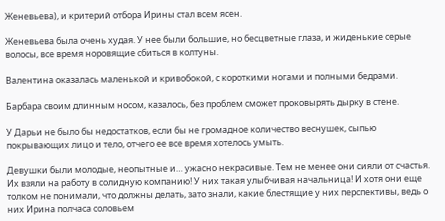Женевьева), и критерий отбора Ирины стал всем ясен.

Женевьева была очень худая. У нее были большие, но бесцветные глаза, и жиденькие серые волосы, все время норовящие сбиться в колтуны.

Валентина оказалась маленькой и кривобокой, с короткими ногами и полными бедрами.

Барбара своим длинным носом, казалось, без проблем сможет проковырять дырку в стене.

У Дарьи не было бы недостатков, если бы не громадное количество веснушек, сыпью покрывающих лицо и тело, отчего ее все время хотелось умыть.

Девушки были молодые, неопытные и… ужасно некрасивые. Тем не менее они сияли от счастья. Их взяли на работу в солидную компанию! У них такая улыбчивая начальница! И хотя они еще толком не понимали, что должны делать, зато знали, какие блестящие у них перспективы, ведь о них Ирина полчаса соловьем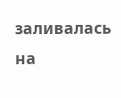заливалась на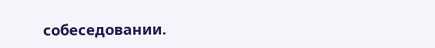собеседовании.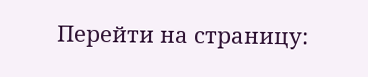Перейти на страницу: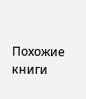Похожие книги